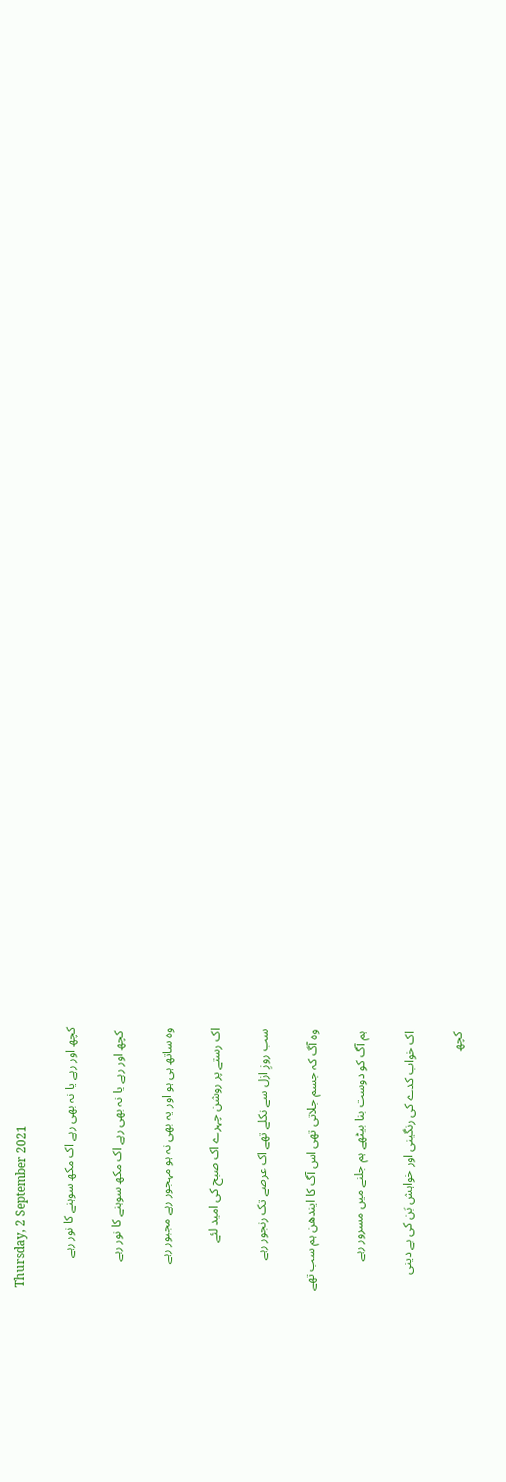Thursday, 2 September 2021

کچھ اور رہے یا نہ بھی رہے اک مکھ سوہنے کا نور رہے

 کچھ اور رہے یا نہ بھی رہے اک مکھ سوہنے کا نور رہے

وہ ساتھ ہی ہو اور یہ بھی نہ ہو مہجور رہے مجبور رہے

اک رستے پر روشن چہرے اک صبح کی امید لئے

سب روزِ ازل سے نکلے تھے اک عرصے تک رنجور رہے

وہ آگ کہ جسم جلاتی تھی اس آگ کا ایندھن ہم سب تھے

ہم آگ کو دوست بنا بیٹھے ہم جلنے میں مسرور رہے

اک خواب کدے کی رنگینی اور خواہش بَن کی بے دینی

کچھ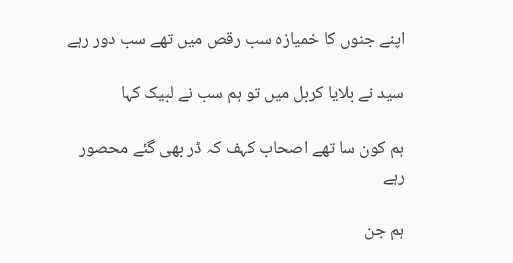اپنے جنوں کا خمیازہ سب رقص میں تھے سب دور رہے

سید نے بلایا کربل میں تو ہم سب نے لبیک کہا

ہم کون سا تھے اصحاب کہف کہ ڈر بھی گئے محصور رہے

ہم جن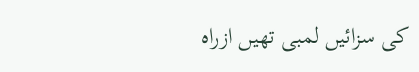کی سزائیں لمبی تھیں ازراہ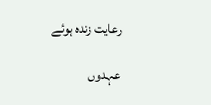رعایت زندہ ہوئے

عہدوں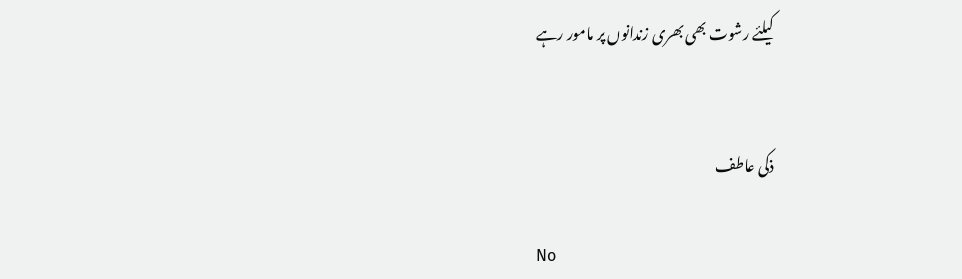کیلئے رشوت بھی بھری زندانوں پر مامور رہے


ذکی عاطف

No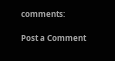comments:

Post a Comment